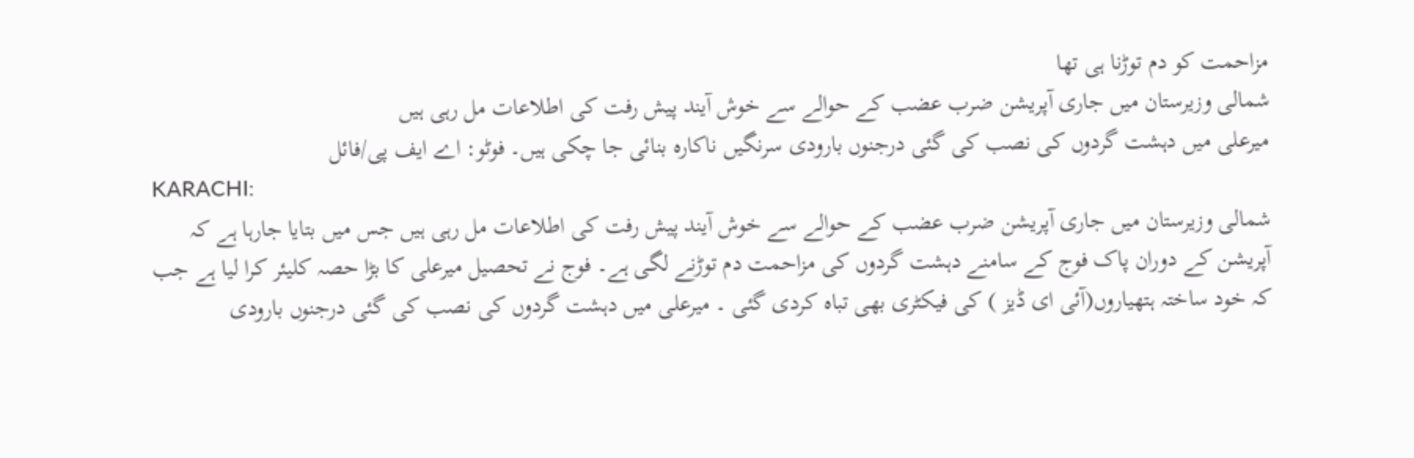مزاحمت کو دم توڑنا ہی تھا
شمالی وزیرستان میں جاری آپریشن ضرب عضب کے حوالے سے خوش آیند پیش رفت کی اطلاعات مل رہی ہیں
میرعلی میں دہشت گردوں کی نصب کی گئی درجنوں بارودی سرنگیں ناکارہ بنائی جا چکی ہیں۔ فوٹو: اے ایف پی/فائل
KARACHI:
شمالی وزیرستان میں جاری آپریشن ضرب عضب کے حوالے سے خوش آیند پیش رفت کی اطلاعات مل رہی ہیں جس میں بتایا جارہا ہے کہ آپریشن کے دوران پاک فوج کے سامنے دہشت گردوں کی مزاحمت دم توڑنے لگی ہے۔ فوج نے تحصیل میرعلی کا بڑا حصہ کلیئر کرا لیا ہے جب کہ خود ساختہ ہتھیاروں(آئی ای ڈیز ) کی فیکٹری بھی تباہ کردی گئی ۔ میرعلی میں دہشت گردوں کی نصب کی گئی درجنوں بارودی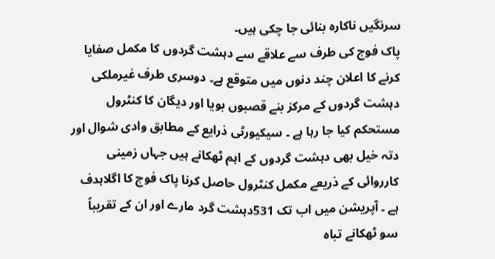سرنگیں ناکارہ بنائی جا چکی ہیں۔
پاک فوج کی طرف سے علاقے سے دہشت گردوں کا مکمل صفایا کرنے کا اعلان چند دنوں میں متوقع ہے۔ دوسری طرف غیرملکی دہشت گردوں کے مرکز بنے قصبوں بویا اور دیگان کا کنٹرول مستحکم کیا جا رہا ہے ۔ سیکیورٹی ذرایع کے مطابق وادی شوال اور دتہ خیل بھی دہشت گردوں کے اہم ٹھکانے ہیں جہاں زمینی کارروائی کے ذریعے مکمل کنٹرول حاصل کرنا پاک فوج کا اگلاہدف ہے ۔ آپریشن میں اب تک 531دہشت گرد مارے اور ان کے تقریباً سو ٹھکانے تباہ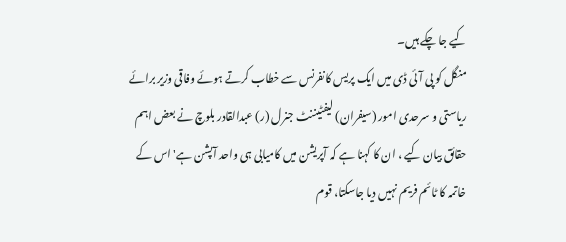کیے جا چکے ہیں۔
منگل کو پی آئی ڈی میں ایک پریس کانفرنس سے خطاب کرتے ہوئے وفاقی وزیر برائے ریاستی و سرحدی امور (سیفران) لیفٹیننٹ جنرل (ر) عبدالقادر بلوچ نے بعض اہم حقائق بیان کیے ، ان کا کہنا ہے کہ آپریشن میں کامیابی ہی واحد آپشن ہے' اس کے خاتمہ کا ٹائم فریم نہیں دیا جاسکتا، قوم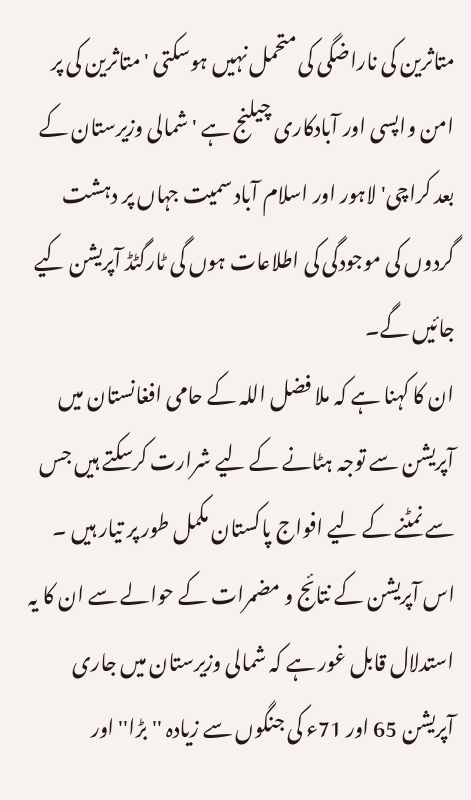متاثرین کی ناراضگی کی متحمل نہیں ہوسکتی ' متاثرین کی پر امن واپسی اور آبادکاری چیلنج ہے ' شمالی وزیرستان کے بعد کراچی' لاہور اور اسلام آباد سمیت جہاں پر دہشت گردوں کی موجودگی کی اطلاعات ہوں گی ٹارگٹڈ آپریشن کیے جائیں گے۔
ان کا کہنا ہے کہ ملا فضل اللہ کے حامی افغانستان میں آپریشن سے توجہ ہٹانے کے لیے شرارت کرسکتے ہیں جس سے نمٹنے کے لیے افواج پاکستان مکمل طور پر تیار ہیں ۔ اس آپریشن کے نتائج و مضمرات کے حوالے سے ان کا یہ استدلال قابل غور ہے کہ شمالی وزیرستان میں جاری آپریشن 65 اور 71ء کی جنگوں سے زیادہ ''بڑا'' اور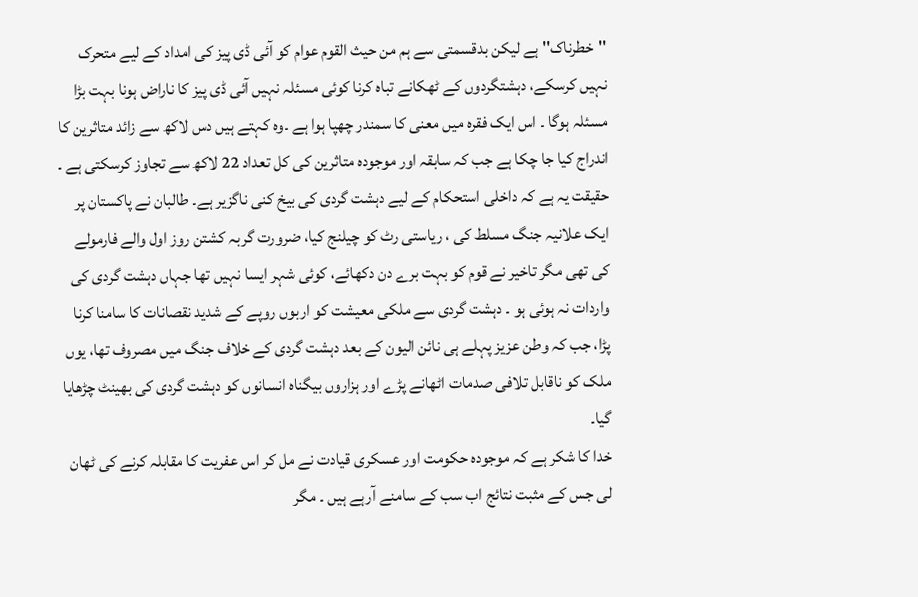''خطرناک'' ہے لیکن بدقسمتی سے ہم من حیث القوم عوام کو آئی ڈی پیز کی امداد کے لیے متحرک نہیں کرسکے، دہشتگردوں کے ٹھکانے تباہ کرنا کوئی مسئلہ نہیں آئی ڈی پیز کا ناراض ہونا بہت بڑا مسئلہ ہوگا ۔ اس ایک فقرہ میں معنی کا سمندر چھپا ہوا ہے ۔وہ کہتے ہیں دس لاکھ سے زائد متاثرین کا اندراج کیا جا چکا ہے جب کہ سابقہ اور موجودہ متاثرین کی کل تعداد 22 لاکھ سے تجاوز کرسکتی ہے ۔
حقیقت یہ ہے کہ داخلی استحکام کے لیے دہشت گردی کی بیخ کنی ناگزیر ہے۔ طالبان نے پاکستان پر ایک علانیہ جنگ مسلط کی ، ریاستی رٹ کو چیلنج کیا، ضرورت گربہ کشتن روز اول والے فارمولے کی تھی مگر تاخیر نے قوم کو بہت برے دن دکھائے، کوئی شہر ایسا نہیں تھا جہاں دہشت گردی کی واردات نہ ہوئی ہو ۔ دہشت گردی سے ملکی معیشت کو اربوں روپے کے شدید نقصانات کا سامنا کرنا پڑا، جب کہ وطن عزیز پہلے ہی نائن الیون کے بعد دہشت گردی کے خلاف جنگ میں مصروف تھا، یوں ملک کو ناقابل تلافی صدمات اٹھانے پڑے اور ہزاروں بیگناہ انسانوں کو دہشت گردی کی بھینٹ چڑھایا گیا۔
خدا کا شکر ہے کہ موجودہ حکومت اور عسکری قیادت نے مل کر اس عفریت کا مقابلہ کرنے کی ٹھان لی جس کے مثبت نتائج اب سب کے سامنے آرہے ہیں ۔ مگر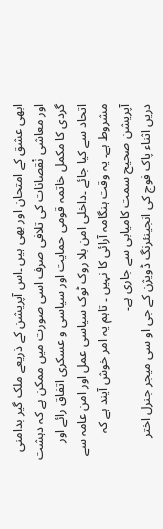ابھی عشق کے امتحان اور بھی ہیں ۔اس آپریشن کے ذریعے ملک گیر بدامنی اور معاشی نْقصانات کی تلافی صرف اسی صورت میں ممکن ہے کہ دہشت گردی کا مکمل خاتمہ قومی حمایت اور سیاسی و عسکری اتفاق رائے اور اتحاد سے کیا جائے ۔داخلی امن بلا روک ٹوک سیاسی عمل اور امن عامہ سے مشروط ہے۔ یہ وقت ہنگامہ آرائی کا نہیں ۔ تاہم یہ امر خوش آیند ہے کہ آپریشن صحیح سمت کامیابی سے جاری ہے۔
دریں اثناء پاک فوج کی انجینئرنگ ڈویژن کے جی او سی میجر جنرل اختر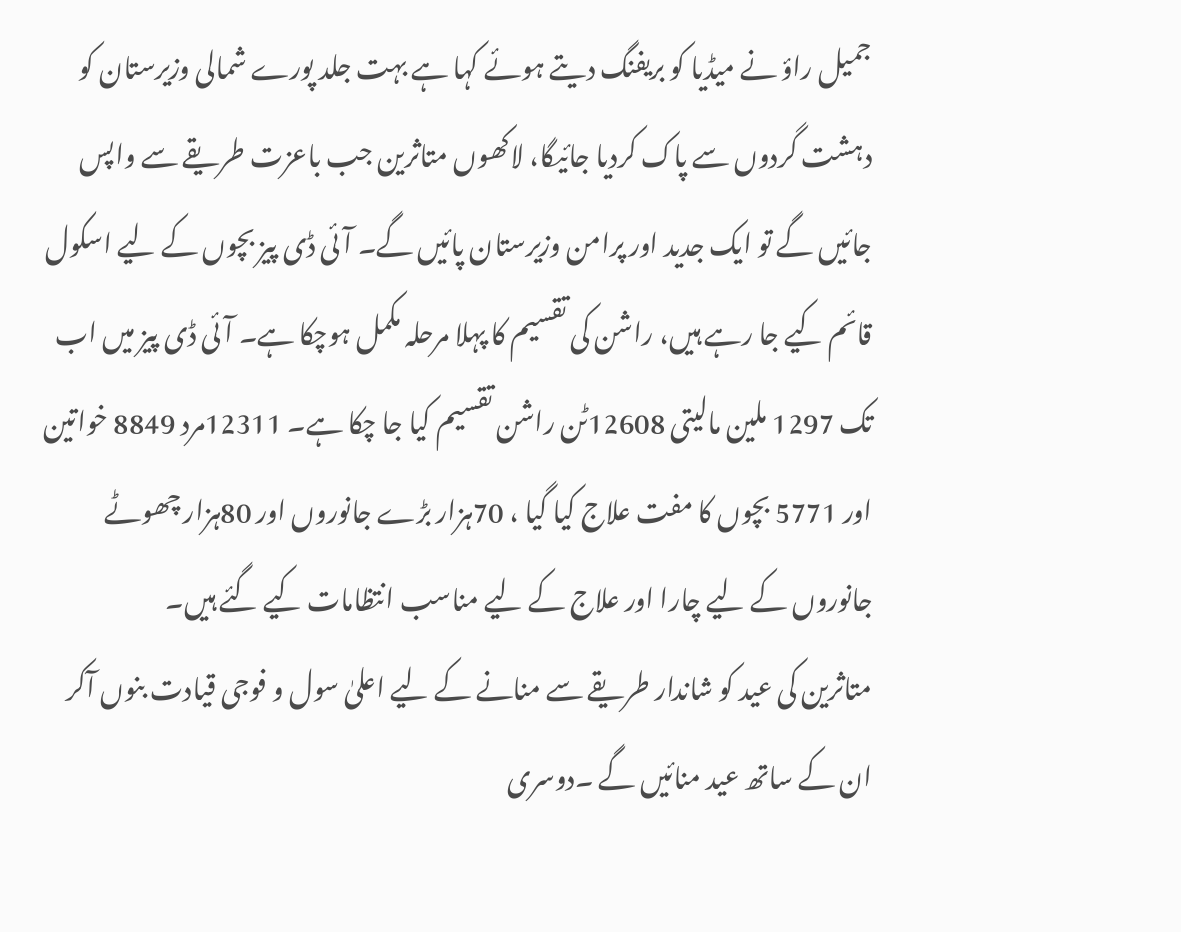جمیل راؤ نے میڈیا کو بریفنگ دیتے ہوئے کہا ہے بہت جلد پورے شمالی وزیرستان کو دہشت گردوں سے پاک کردیا جائیگا، لاکھوں متاثرین جب باعزت طریقے سے واپس جائیں گے تو ایک جدید اور پرامن وزیرستان پائیں گے۔ آئی ڈی پیز بچوں کے لیے اسکول قائم کیے جا رہے ہیں، راشن کی تقسیم کا پہلا مرحلہ مکمل ہوچکا ہے۔ آئی ڈی پیز میں اب تک 1297 ملین مالیتی 12608ٹن راشن تقسیم کیا جا چکا ہے۔ 12311مرد 8849 خواتین اور 5771 بچوں کا مفت علاج کیا گیا ، 70ہزار بڑے جانوروں اور 80ہزار چھوٹے جانوروں کے لیے چارا اور علاج کے لیے مناسب انتظامات کیے گئے ہیں۔
متاثرین کی عید کو شاندار طریقے سے منانے کے لیے اعلیٰ سول و فوجی قیادت بنوں آکر ان کے ساتھ عید منائیں گے ۔دوسری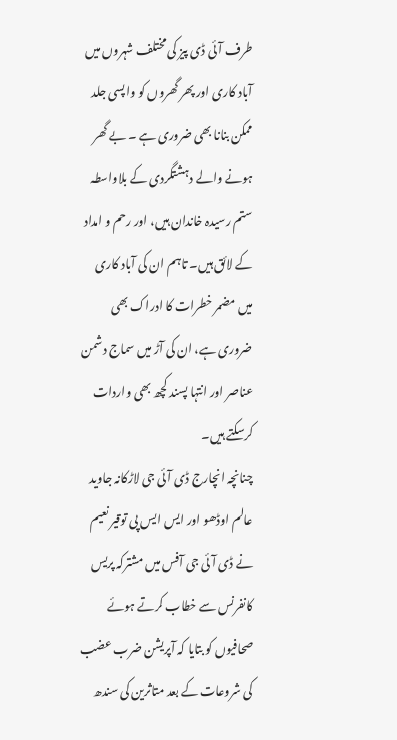طرف آئی ڈی پیز کی مختلف شہروں میں آباد کاری اور پھر گھروں کو واپسی جلد ممکن بنانا بھی ضروری ہے ۔ بے گھر ہونے والے دہشتگردی کے بلاواسطہ ستم رسیدہ خاندان ہیں، اور رحم و امداد کے لائق ہیں۔ تاہم ان کی آباد کاری میں مضمر خطرات کا ادراک بھی ضروری ہے، ان کی آڑ میں سماج دشمن عناصر اور انتہا پسند کچھ بھی واردات کرسکتے ہیں۔
چنانچہ انچارج ڈی آئی جی لاڑکانہ جاوید عالم اوڈھو اور ایس ایس پی توقیر نعیم نے ڈی آئی جی آفس میں مشترکہ پریس کانفرنس سے خطاب کرتے ہوئے صحافیوں کو بتایا کہ آپریشن ضرب عضب کی شروعات کے بعد متاثرین کی سندھ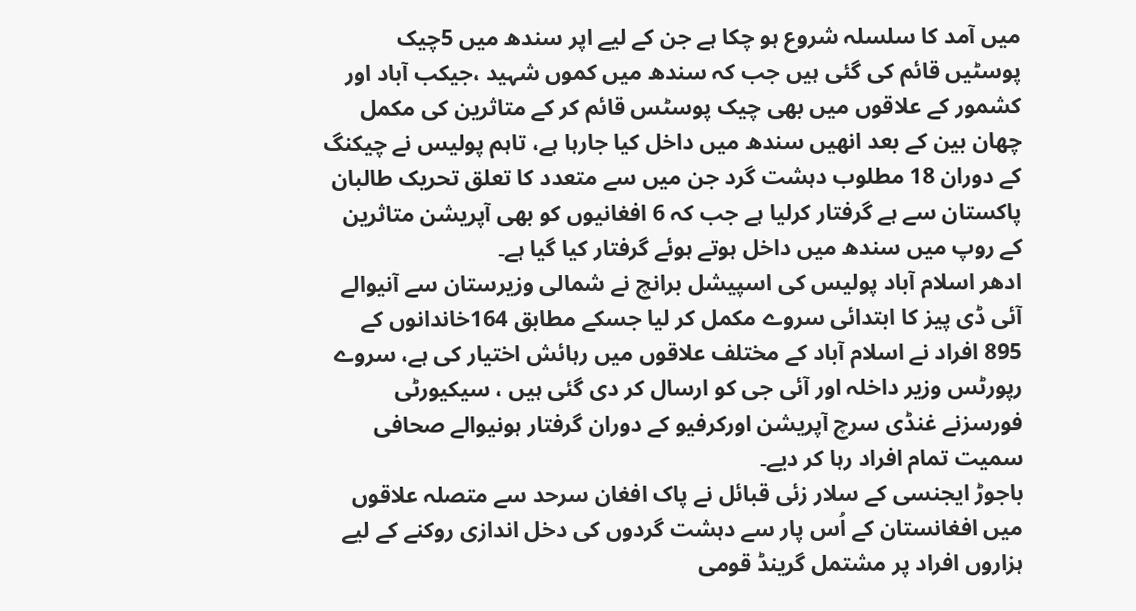میں آمد کا سلسلہ شروع ہو چکا ہے جن کے لیے اپر سندھ میں 5چیک پوسٹیں قائم کی گئی ہیں جب کہ سندھ میں کموں شہید ،جیکب آباد اور کشمور کے علاقوں میں بھی چیک پوسٹس قائم کر کے متاثرین کی مکمل چھان بین کے بعد انھیں سندھ میں داخل کیا جارہا ہے، تاہم پولیس نے چیکنگ کے دوران 18 مطلوب دہشت گرد جن میں سے متعدد کا تعلق تحریک طالبان پاکستان سے ہے گرفتار کرلیا ہے جب کہ 6 افغانیوں کو بھی آپریشن متاثرین کے روپ میں سندھ میں داخل ہوتے ہوئے گرفتار کیا گیا ہے۔
ادھر اسلام آباد پولیس کی اسپیشل برانچ نے شمالی وزیرستان سے آنیوالے آئی ڈی پیز کا ابتدائی سروے مکمل کر لیا جسکے مطابق 164خاندانوں کے 895 افراد نے اسلام آباد کے مختلف علاقوں میں رہائش اختیار کی ہے، سروے رپورٹس وزیر داخلہ اور آئی جی کو ارسال کر دی گئی ہیں ، سیکیورٹی فورسزنے غنڈی سرچ آپریشن اورکرفیو کے دوران گرفتار ہونیوالے صحافی سمیت تمام افراد رہا کر دیے۔
باجوڑ ایجنسی کے سلار زئی قبائل نے پاک افغان سرحد سے متصلہ علاقوں میں افغانستان کے اُس پار سے دہشت گردوں کی دخل اندازی روکنے کے لیے ہزاروں افراد پر مشتمل گرینڈ قومی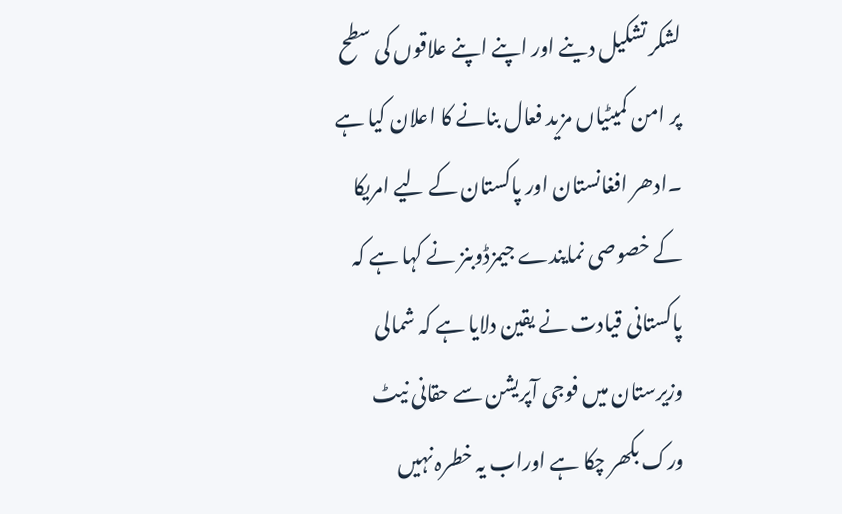لشکر تشکیل دینے اور اپنے اپنے علاقوں کی سطح پر امن کمیٹیاں مزید فعال بنانے کا اعلان کیا ہے ۔ادھر افغانستان اور پاکستان کے لیے امریکا کے خصوصی نمایندے جیمزڈوبنز نے کہا ہے کہ پاکستانی قیادت نے یقین دلایا ہے کہ شمالی وزیرستان میں فوجی آپریشن سے حقانی نیٹ ورک بکھر چکا ہے اوراب یہ خطرہ نہیں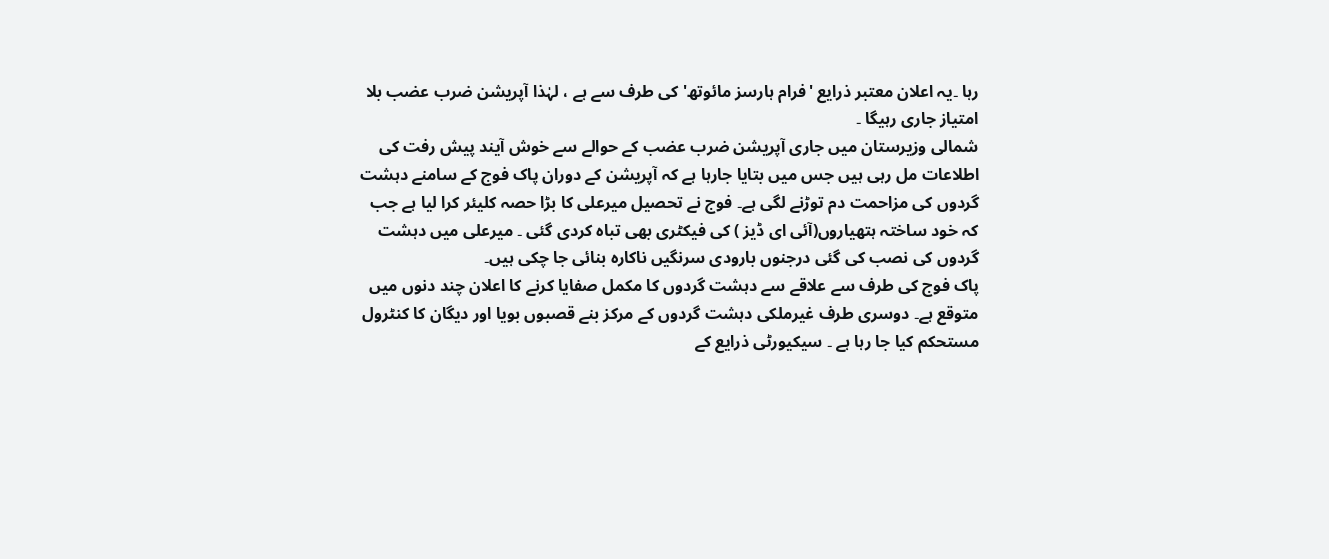رہا ۔یہ اعلان معتبر ذرایع 'فرام ہارسز مائوتھ' کی طرف سے ہے ، لہٰذا آپریشن ضرب عضب بلا امتیاز جاری رہیگا ۔
شمالی وزیرستان میں جاری آپریشن ضرب عضب کے حوالے سے خوش آیند پیش رفت کی اطلاعات مل رہی ہیں جس میں بتایا جارہا ہے کہ آپریشن کے دوران پاک فوج کے سامنے دہشت گردوں کی مزاحمت دم توڑنے لگی ہے۔ فوج نے تحصیل میرعلی کا بڑا حصہ کلیئر کرا لیا ہے جب کہ خود ساختہ ہتھیاروں(آئی ای ڈیز ) کی فیکٹری بھی تباہ کردی گئی ۔ میرعلی میں دہشت گردوں کی نصب کی گئی درجنوں بارودی سرنگیں ناکارہ بنائی جا چکی ہیں۔
پاک فوج کی طرف سے علاقے سے دہشت گردوں کا مکمل صفایا کرنے کا اعلان چند دنوں میں متوقع ہے۔ دوسری طرف غیرملکی دہشت گردوں کے مرکز بنے قصبوں بویا اور دیگان کا کنٹرول مستحکم کیا جا رہا ہے ۔ سیکیورٹی ذرایع کے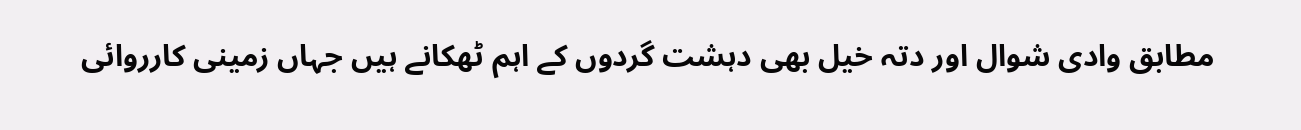مطابق وادی شوال اور دتہ خیل بھی دہشت گردوں کے اہم ٹھکانے ہیں جہاں زمینی کارروائی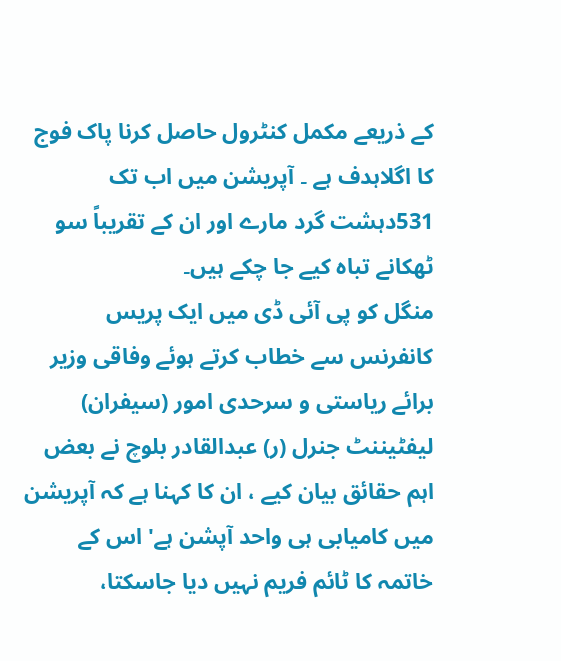کے ذریعے مکمل کنٹرول حاصل کرنا پاک فوج کا اگلاہدف ہے ۔ آپریشن میں اب تک 531دہشت گرد مارے اور ان کے تقریباً سو ٹھکانے تباہ کیے جا چکے ہیں۔
منگل کو پی آئی ڈی میں ایک پریس کانفرنس سے خطاب کرتے ہوئے وفاقی وزیر برائے ریاستی و سرحدی امور (سیفران) لیفٹیننٹ جنرل (ر) عبدالقادر بلوچ نے بعض اہم حقائق بیان کیے ، ان کا کہنا ہے کہ آپریشن میں کامیابی ہی واحد آپشن ہے' اس کے خاتمہ کا ٹائم فریم نہیں دیا جاسکتا،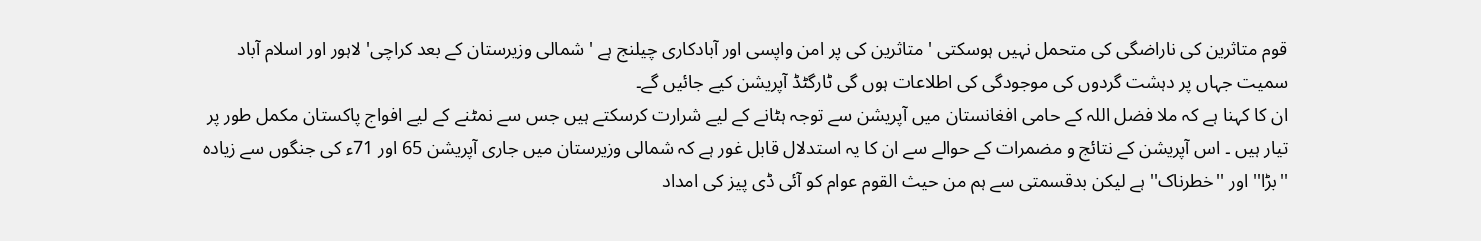قوم متاثرین کی ناراضگی کی متحمل نہیں ہوسکتی ' متاثرین کی پر امن واپسی اور آبادکاری چیلنج ہے ' شمالی وزیرستان کے بعد کراچی' لاہور اور اسلام آباد سمیت جہاں پر دہشت گردوں کی موجودگی کی اطلاعات ہوں گی ٹارگٹڈ آپریشن کیے جائیں گے۔
ان کا کہنا ہے کہ ملا فضل اللہ کے حامی افغانستان میں آپریشن سے توجہ ہٹانے کے لیے شرارت کرسکتے ہیں جس سے نمٹنے کے لیے افواج پاکستان مکمل طور پر تیار ہیں ۔ اس آپریشن کے نتائج و مضمرات کے حوالے سے ان کا یہ استدلال قابل غور ہے کہ شمالی وزیرستان میں جاری آپریشن 65 اور 71ء کی جنگوں سے زیادہ ''بڑا'' اور ''خطرناک'' ہے لیکن بدقسمتی سے ہم من حیث القوم عوام کو آئی ڈی پیز کی امداد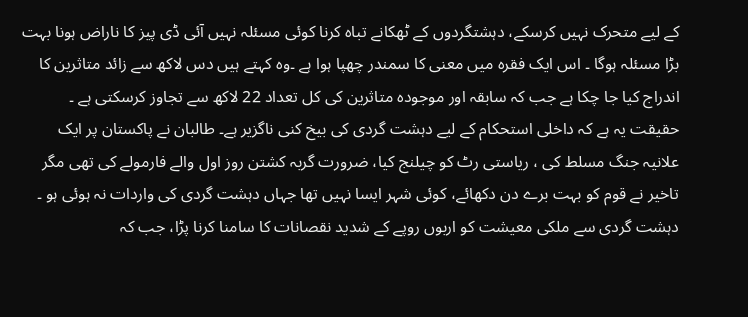کے لیے متحرک نہیں کرسکے، دہشتگردوں کے ٹھکانے تباہ کرنا کوئی مسئلہ نہیں آئی ڈی پیز کا ناراض ہونا بہت بڑا مسئلہ ہوگا ۔ اس ایک فقرہ میں معنی کا سمندر چھپا ہوا ہے ۔وہ کہتے ہیں دس لاکھ سے زائد متاثرین کا اندراج کیا جا چکا ہے جب کہ سابقہ اور موجودہ متاثرین کی کل تعداد 22 لاکھ سے تجاوز کرسکتی ہے ۔
حقیقت یہ ہے کہ داخلی استحکام کے لیے دہشت گردی کی بیخ کنی ناگزیر ہے۔ طالبان نے پاکستان پر ایک علانیہ جنگ مسلط کی ، ریاستی رٹ کو چیلنج کیا، ضرورت گربہ کشتن روز اول والے فارمولے کی تھی مگر تاخیر نے قوم کو بہت برے دن دکھائے، کوئی شہر ایسا نہیں تھا جہاں دہشت گردی کی واردات نہ ہوئی ہو ۔ دہشت گردی سے ملکی معیشت کو اربوں روپے کے شدید نقصانات کا سامنا کرنا پڑا، جب کہ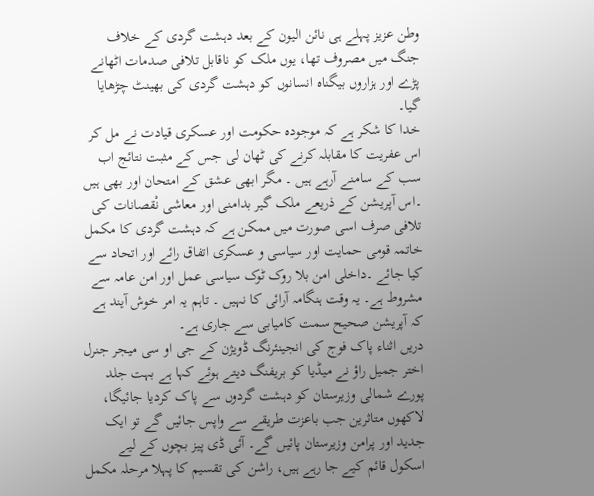وطن عزیز پہلے ہی نائن الیون کے بعد دہشت گردی کے خلاف جنگ میں مصروف تھا، یوں ملک کو ناقابل تلافی صدمات اٹھانے پڑے اور ہزاروں بیگناہ انسانوں کو دہشت گردی کی بھینٹ چڑھایا گیا۔
خدا کا شکر ہے کہ موجودہ حکومت اور عسکری قیادت نے مل کر اس عفریت کا مقابلہ کرنے کی ٹھان لی جس کے مثبت نتائج اب سب کے سامنے آرہے ہیں ۔ مگر ابھی عشق کے امتحان اور بھی ہیں ۔اس آپریشن کے ذریعے ملک گیر بدامنی اور معاشی نْقصانات کی تلافی صرف اسی صورت میں ممکن ہے کہ دہشت گردی کا مکمل خاتمہ قومی حمایت اور سیاسی و عسکری اتفاق رائے اور اتحاد سے کیا جائے ۔داخلی امن بلا روک ٹوک سیاسی عمل اور امن عامہ سے مشروط ہے۔ یہ وقت ہنگامہ آرائی کا نہیں ۔ تاہم یہ امر خوش آیند ہے کہ آپریشن صحیح سمت کامیابی سے جاری ہے۔
دریں اثناء پاک فوج کی انجینئرنگ ڈویژن کے جی او سی میجر جنرل اختر جمیل راؤ نے میڈیا کو بریفنگ دیتے ہوئے کہا ہے بہت جلد پورے شمالی وزیرستان کو دہشت گردوں سے پاک کردیا جائیگا، لاکھوں متاثرین جب باعزت طریقے سے واپس جائیں گے تو ایک جدید اور پرامن وزیرستان پائیں گے۔ آئی ڈی پیز بچوں کے لیے اسکول قائم کیے جا رہے ہیں، راشن کی تقسیم کا پہلا مرحلہ مکمل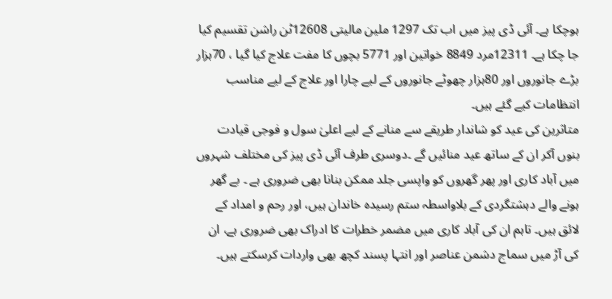ہوچکا ہے۔ آئی ڈی پیز میں اب تک 1297 ملین مالیتی 12608ٹن راشن تقسیم کیا جا چکا ہے۔ 12311مرد 8849 خواتین اور 5771 بچوں کا مفت علاج کیا گیا ، 70ہزار بڑے جانوروں اور 80ہزار چھوٹے جانوروں کے لیے چارا اور علاج کے لیے مناسب انتظامات کیے گئے ہیں۔
متاثرین کی عید کو شاندار طریقے سے منانے کے لیے اعلیٰ سول و فوجی قیادت بنوں آکر ان کے ساتھ عید منائیں گے ۔دوسری طرف آئی ڈی پیز کی مختلف شہروں میں آباد کاری اور پھر گھروں کو واپسی جلد ممکن بنانا بھی ضروری ہے ۔ بے گھر ہونے والے دہشتگردی کے بلاواسطہ ستم رسیدہ خاندان ہیں، اور رحم و امداد کے لائق ہیں۔ تاہم ان کی آباد کاری میں مضمر خطرات کا ادراک بھی ضروری ہے، ان کی آڑ میں سماج دشمن عناصر اور انتہا پسند کچھ بھی واردات کرسکتے ہیں۔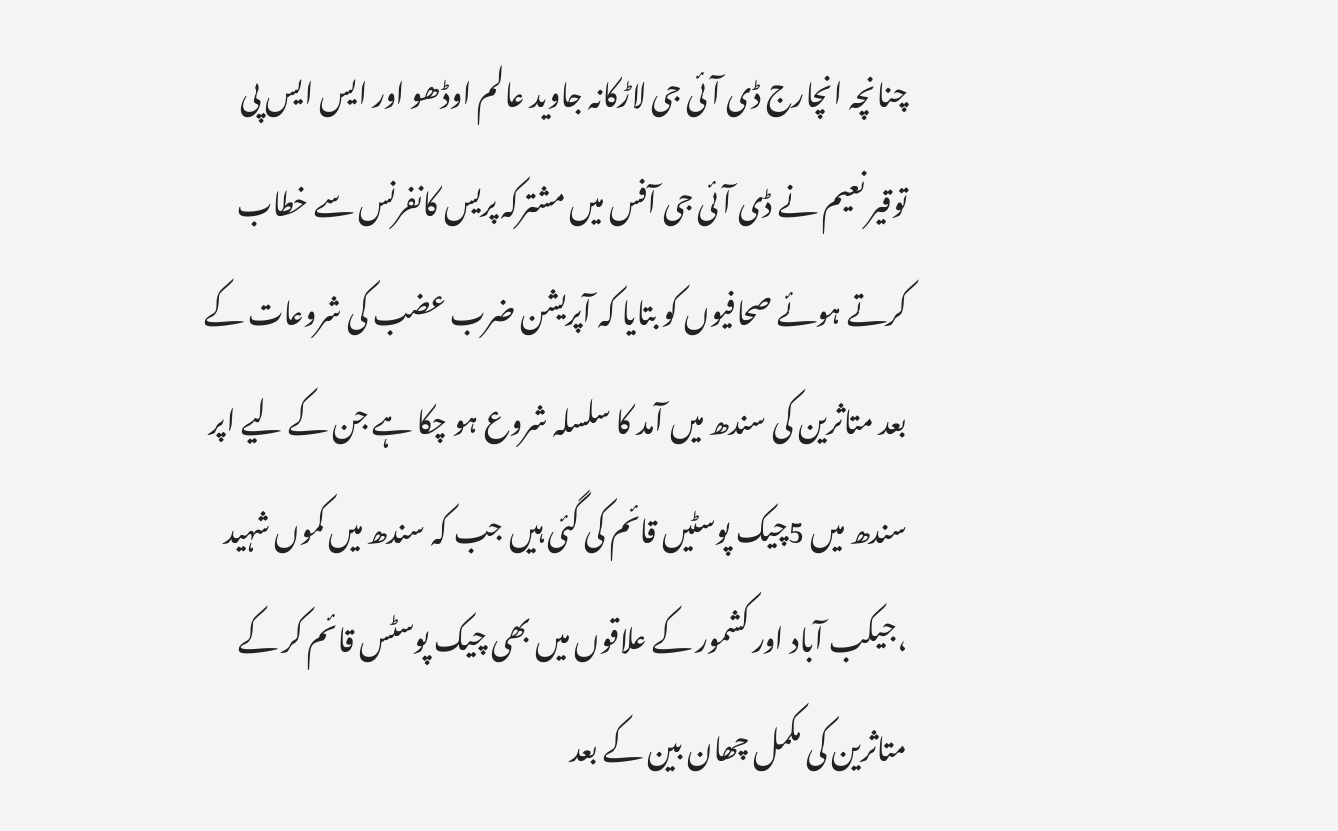چنانچہ انچارج ڈی آئی جی لاڑکانہ جاوید عالم اوڈھو اور ایس ایس پی توقیر نعیم نے ڈی آئی جی آفس میں مشترکہ پریس کانفرنس سے خطاب کرتے ہوئے صحافیوں کو بتایا کہ آپریشن ضرب عضب کی شروعات کے بعد متاثرین کی سندھ میں آمد کا سلسلہ شروع ہو چکا ہے جن کے لیے اپر سندھ میں 5چیک پوسٹیں قائم کی گئی ہیں جب کہ سندھ میں کموں شہید ،جیکب آباد اور کشمور کے علاقوں میں بھی چیک پوسٹس قائم کر کے متاثرین کی مکمل چھان بین کے بعد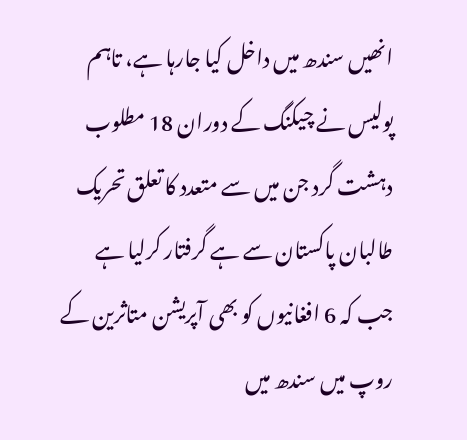انھیں سندھ میں داخل کیا جارہا ہے، تاہم پولیس نے چیکنگ کے دوران 18 مطلوب دہشت گرد جن میں سے متعدد کا تعلق تحریک طالبان پاکستان سے ہے گرفتار کرلیا ہے جب کہ 6 افغانیوں کو بھی آپریشن متاثرین کے روپ میں سندھ میں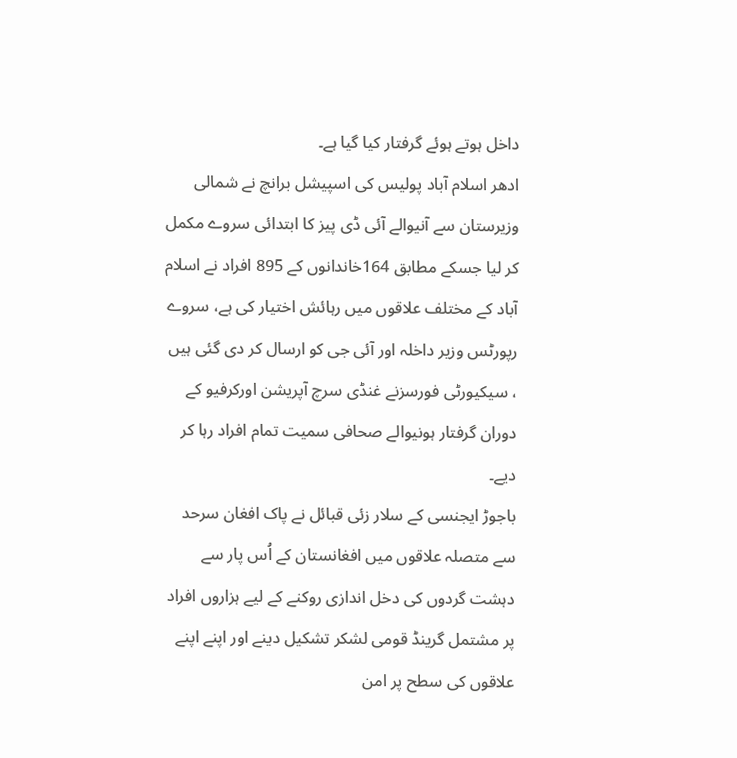داخل ہوتے ہوئے گرفتار کیا گیا ہے۔
ادھر اسلام آباد پولیس کی اسپیشل برانچ نے شمالی وزیرستان سے آنیوالے آئی ڈی پیز کا ابتدائی سروے مکمل کر لیا جسکے مطابق 164خاندانوں کے 895 افراد نے اسلام آباد کے مختلف علاقوں میں رہائش اختیار کی ہے، سروے رپورٹس وزیر داخلہ اور آئی جی کو ارسال کر دی گئی ہیں ، سیکیورٹی فورسزنے غنڈی سرچ آپریشن اورکرفیو کے دوران گرفتار ہونیوالے صحافی سمیت تمام افراد رہا کر دیے۔
باجوڑ ایجنسی کے سلار زئی قبائل نے پاک افغان سرحد سے متصلہ علاقوں میں افغانستان کے اُس پار سے دہشت گردوں کی دخل اندازی روکنے کے لیے ہزاروں افراد پر مشتمل گرینڈ قومی لشکر تشکیل دینے اور اپنے اپنے علاقوں کی سطح پر امن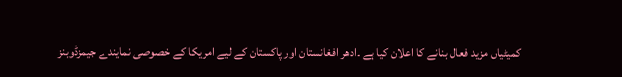کمیٹیاں مزید فعال بنانے کا اعلان کیا ہے ۔ادھر افغانستان اور پاکستان کے لیے امریکا کے خصوصی نمایندے جیمزڈوبنز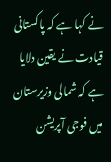نے کہا ہے کہ پاکستانی قیادت نے یقین دلایا ہے کہ شمالی وزیرستان میں فوجی آپریشن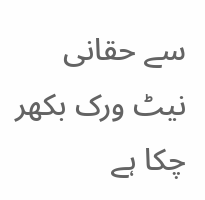سے حقانی نیٹ ورک بکھر چکا ہے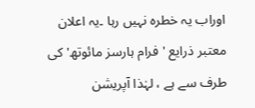اوراب یہ خطرہ نہیں رہا ۔یہ اعلان معتبر ذرایع 'فرام ہارسز مائوتھ' کی طرف سے ہے ، لہٰذا آپریشن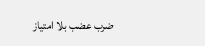ضرب عضب بلا امتیاز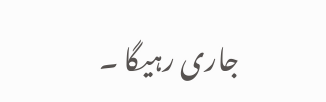جاری رہیگا ۔